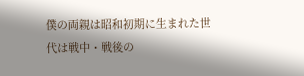僕の両親は昭和初期に生まれた世代は戦中・戦後の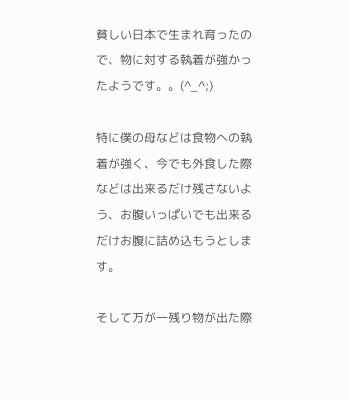貧しい日本で生まれ育ったので、物に対する執着が強かったようです。。(^_^;)

特に僕の母などは食物への執着が強く、今でも外食した際などは出来るだけ残さないよう、お腹いっぱいでも出来るだけお腹に詰め込もうとします。

そして万が一残り物が出た際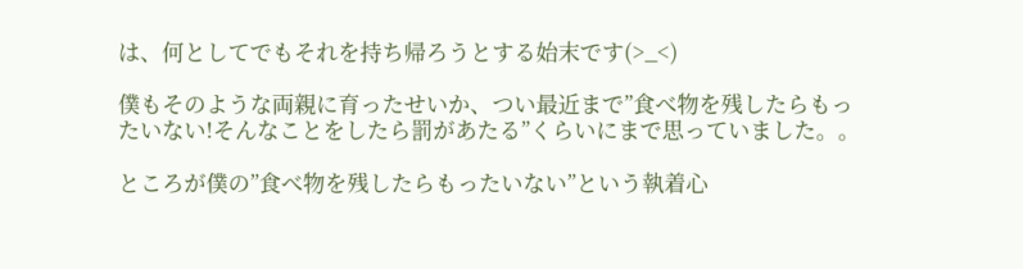は、何としてでもそれを持ち帰ろうとする始末です(>_<)

僕もそのような両親に育ったせいか、つい最近まで”食べ物を残したらもったいない!そんなことをしたら罰があたる”くらいにまで思っていました。。

ところが僕の”食べ物を残したらもったいない”という執着心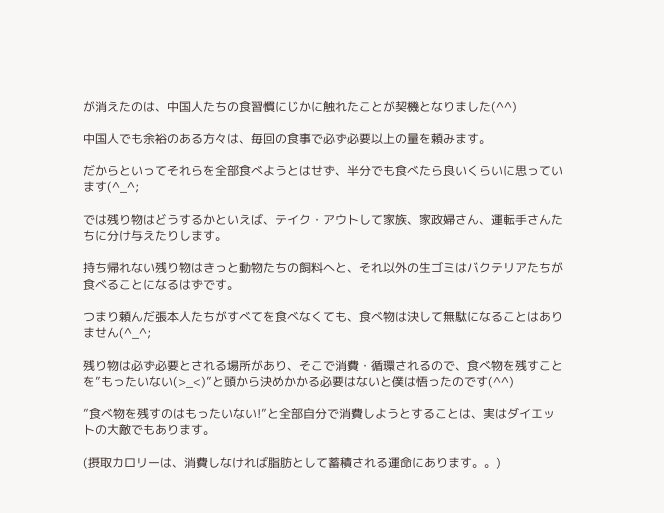が消えたのは、中国人たちの食習慣にじかに触れたことが契機となりました(^^)

中国人でも余裕のある方々は、毎回の食事で必ず必要以上の量を頼みます。

だからといってそれらを全部食べようとはせず、半分でも食べたら良いくらいに思っています(^_^;

では残り物はどうするかといえば、テイク・アウトして家族、家政婦さん、運転手さんたちに分け与えたりします。

持ち帰れない残り物はきっと動物たちの飼料へと、それ以外の生ゴミはバクテリアたちが食べることになるはずです。

つまり頼んだ張本人たちがすべてを食べなくても、食べ物は決して無駄になることはありません(^_^;

残り物は必ず必要とされる場所があり、そこで消費・循環されるので、食べ物を残すことを”もったいない(>_<)”と頭から決めかかる必要はないと僕は悟ったのです(^^)

”食べ物を残すのはもったいない!”と全部自分で消費しようとすることは、実はダイエットの大敵でもあります。

(摂取カロリーは、消費しなければ脂肪として蓄積される運命にあります。。)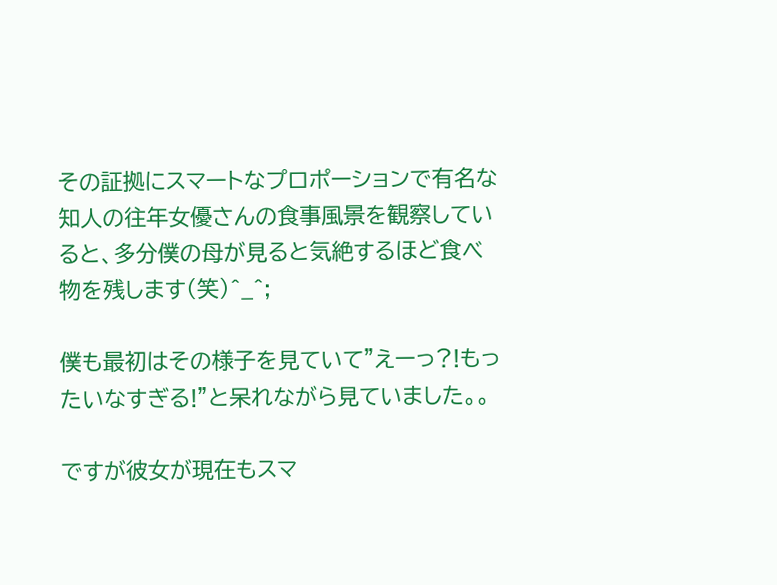その証拠にスマートなプロポーションで有名な知人の往年女優さんの食事風景を観察していると、多分僕の母が見ると気絶するほど食べ物を残します(笑)^_^;

僕も最初はその様子を見ていて”えーっ?!もったいなすぎる!”と呆れながら見ていました。。

ですが彼女が現在もスマ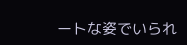ートな姿でいられ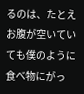るのは、たとえお腹が空いていても僕のように食べ物にがっ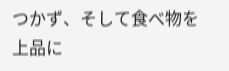つかず、そして食べ物を上品に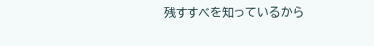残すすべを知っているから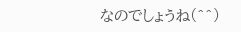なのでしょうね(^^)